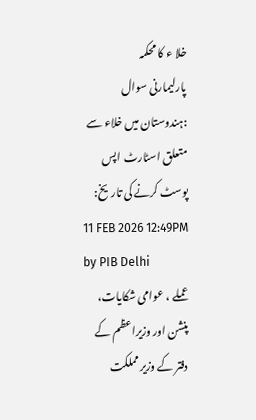خلا ء کا محکمہ
پارلیمارنی سوال :ہندوستان میں خلاء سے متعلق اسٹارٹ اپس
پوسٹ کرنے کی تاریخ:
11 FEB 2026 12:49PM by PIB Delhi
عملے ، عوامی شکایات، پنشن اور وزیراعظم کے دفتر کے وزیر مملکت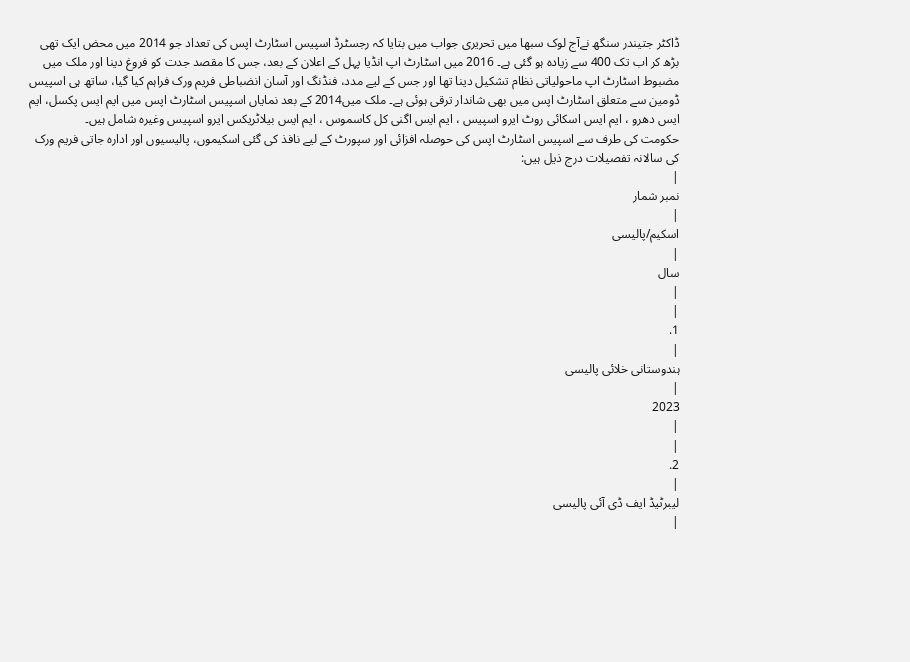ڈاکٹر جتیندر سنگھ نےآج لوک سبھا میں تحریری جواب میں بتایا کہ رجسٹرڈ اسپیس اسٹارٹ اپس کی تعداد جو 2014 میں محض ایک تھی بڑھ کر اب تک 400 سے زیادہ ہو گئی ہے۔ 2016 میں اسٹارٹ اپ انڈیا پہل کے اعلان کے بعد، جس کا مقصد جدت کو فروغ دینا اور ملک میں مضبوط اسٹارٹ اپ ماحولیاتی نظام تشکیل دینا تھا اور جس کے لیے مدد، فنڈنگ اور آسان انضباطی فریم ورک فراہم کیا گیا، ساتھ ہی اسپیس ڈومین سے متعلق اسٹارٹ اپس میں بھی شاندار ترقی ہوئی ہے۔ ملک میں2014 کے بعد نمایاں اسپیس اسٹارٹ اپس میں ایم ایس پکسل، ایم ایس دھرو ، ایم ایس اسکائی روٹ ایرو اسپیس ، ایم ایس اگنی کل کاسموس ، ایم ایس بیلاٹریکس ایرو اسپیس وغیرہ شامل ہیں۔
حکومت کی طرف سے اسپیس اسٹارٹ اپس کی حوصلہ افزائی اور سپورٹ کے لیے نافذ کی گئی اسکیموں، پالیسیوں اور ادارہ جاتی فریم ورک کی سالانہ تفصیلات درج ذیل ہیں:
|
نمبر شمار
|
اسکیم/پالیسی
|
سال
|
|
1.
|
ہندوستانی خلائی پالیسی
|
2023
|
|
2.
|
لیبرٹیڈ ایف ڈی آئی پالیسی
|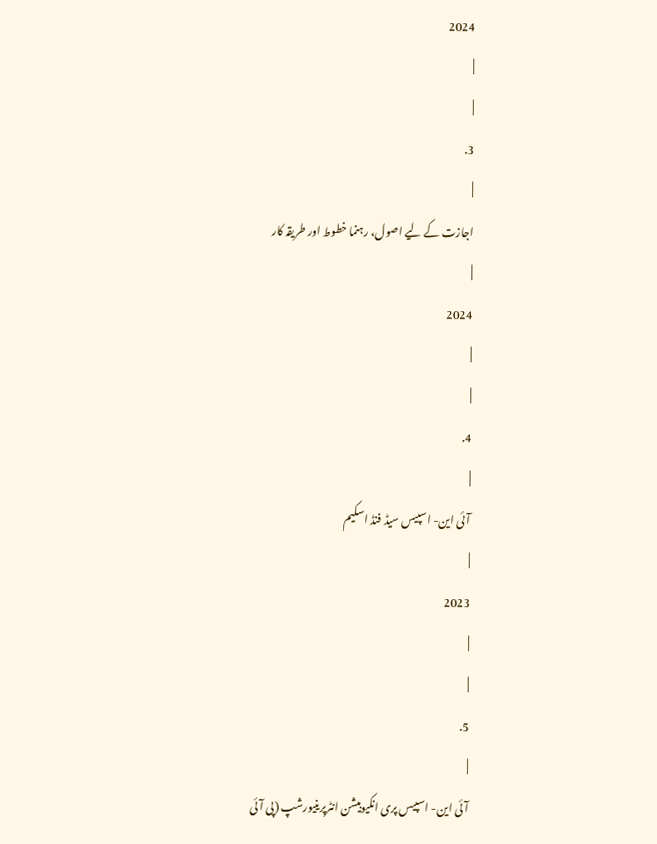2024
|
|
3.
|
اجازت کے لیے اصول، رہنما خطوط اور طریقہ کار
|
2024
|
|
4.
|
آئی این- اسپیس سیڈ فنڈ اسکیم
|
2023
|
|
5.
|
آئی این- اسپیس پری انکیوبیشن انٹرپرینیورشپ (پی آئی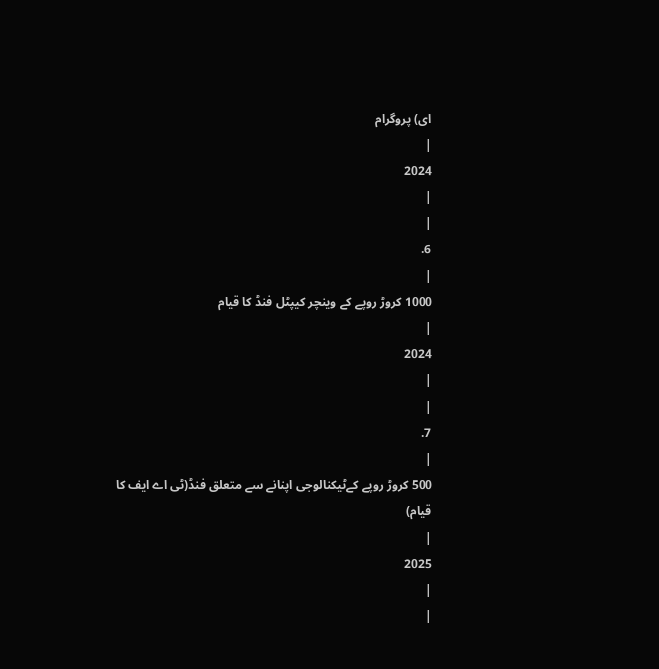ای) پروگرام
|
2024
|
|
6.
|
1000 کروڑ روپے کے وینچر کیپٹل فنڈ کا قیام
|
2024
|
|
7.
|
500 کروڑ روپے کےٹیکنالوجی اپنانے سے متعلق فنڈ(ٹی اے ایف کا قیام)
|
2025
|
|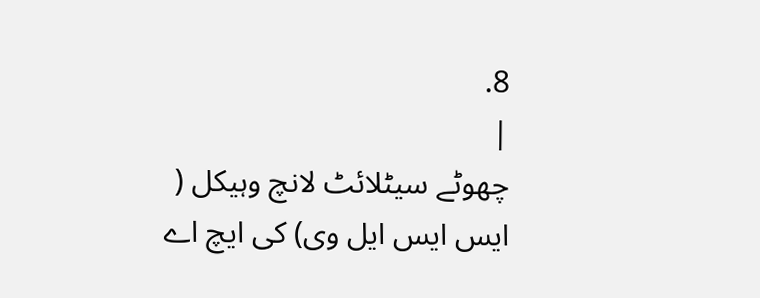8.
|
چھوٹے سیٹلائٹ لانچ وہیکل ( ایس ایس ایل وی) کی ایچ اے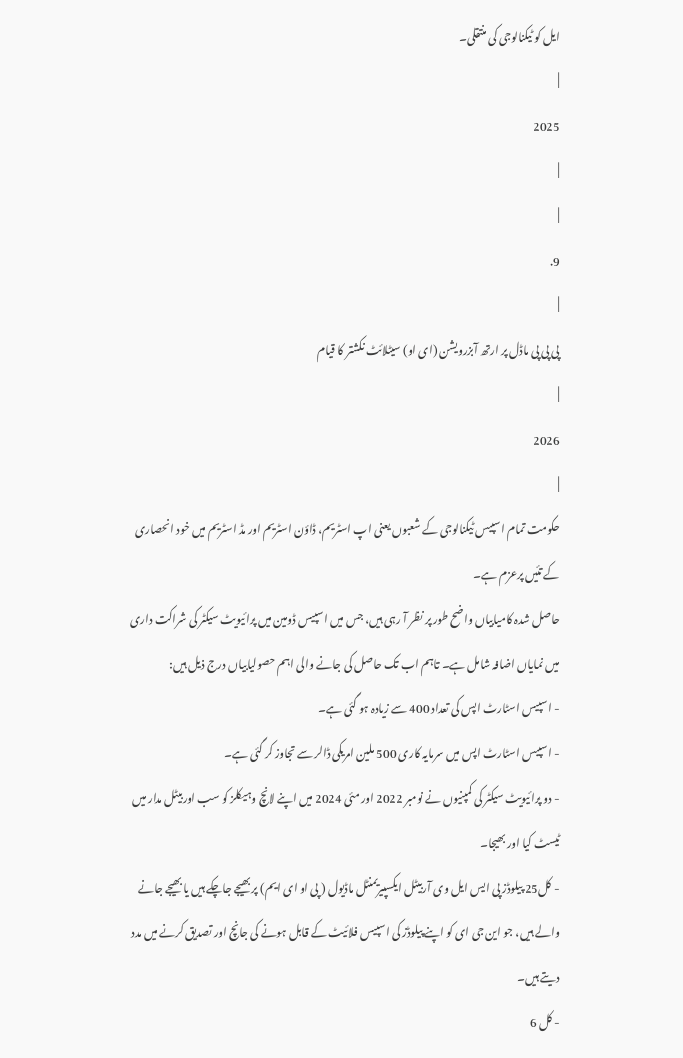ایل کو ٹیکنالوجی کی منتقلی۔
|
2025
|
|
9.
|
پی پی پی ماڈل پر ارتھ آبزرویشن (ای او) سیٹلائٹ نکشتر کا قیام
|
2026
|
حکومت تمام اسپیس ٹیکنالوجی کے شعبوں یعنی اپ اسٹریم، ڈاؤن اسٹریم اور مڈ اسٹریم میں خود انحصاری کے تئیں پرعزم ہے۔
حاصل شدہ کامیابیاں واضح طور پر نظر آ رہی ہیں، جس میں اسپیس ڈومین میں پرائیویٹ سیکٹر کی شراکت داری میں نمایاں اضافہ شامل ہے۔ تاہم اب تک حاصل کی جانے والی اہم حصولیابیاں درج ذیل ہیں:
- اسپیس اسٹارٹ اپس کی تعداد 400 سے زیادہ ہو گئی ہے۔
- اسپیس اسٹارٹ اپس میں سرمایہ کاری 500 ملین امریکی ڈالر سے تجاوز کر گئی ہے۔
- دو پرائیویٹ سیکٹر کی کمپنیوں نے نومبر 2022 اور مئی 2024 میں اپنے لانچ وہیکلز کو سب اوربیٹل مدار میں ٹیسٹ کیا اور بھیجا۔
- کل25 پیلوڈز پی ایس ایل وی آربیٹل ایکسپیریمنٹل ماڈیول ( پی او ای ایم) پر بھیجے جاچکے ہیں یا بھیجے جانے والے ہیں، جو این جی ای کو اپنے پیلوڈز کی اسپیس فلائیٹ کے قابل ہونے کی جانچ اور تصدیق کرنے میں مدد دیتے ہیں۔
- کل 6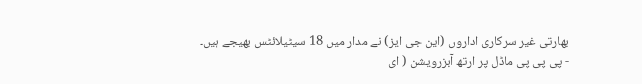بھارتی غیر سرکاری اداروں (این جی ایز) نے مدار میں 18 سیٹیلائٹس بھیجے ہیں۔
- پی پی پی ماڈل پر ارتھ آبزرویشن ( ای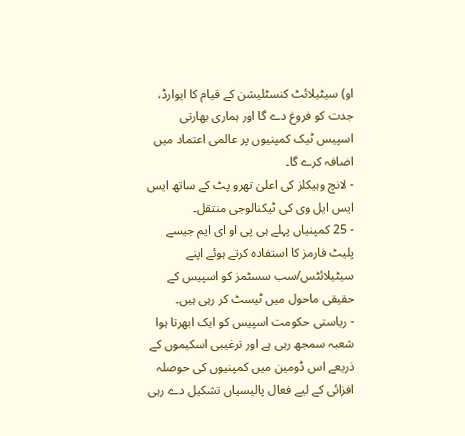او) سیٹیلائٹ کنسٹلیشن کے قیام کا ایوارڈ، جدت کو فروغ دے گا اور ہماری بھارتی اسپیس ٹیک کمپنیوں پر عالمی اعتماد میں اضافہ کرے گا۔
- لانچ وہیکلز کی اعلیٰ تھرو پٹ کے ساتھ ایس ایس ایل وی کی ٹیکنالوجی منتقل۔
- 25 کمپنیاں پہلے ہی پی او ای ایم جیسے پلیٹ فارمز کا استفادہ کرتے ہوئے اپنے سیٹیلائٹس/سب سسٹمز کو اسپیس کے حقیقی ماحول میں ٹیسٹ کر رہی ہیں۔
- ریاستی حکومت اسپیس کو ایک ابھرتا ہوا شعبہ سمجھ رہی ہے اور ترغیبی اسکیموں کے ذریعے اس ڈومین میں کمپنیوں کی حوصلہ افزائی کے لیے فعال پالیسیاں تشکیل دے رہی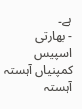ہے۔
- بھارتی اسپیس کمپنیاں آہستہ آہستہ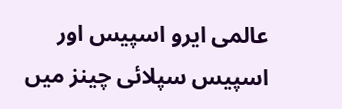عالمی ایرو اسپیس اور اسپیس سپلائی چینز میں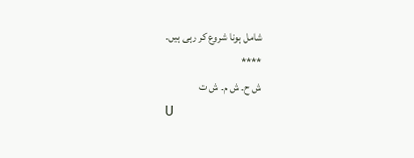شامل ہونا شروع کر رہی ہیں۔
****
ش ح۔ ش م۔ ش ت
U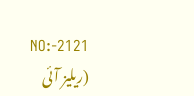NO:-2121
(ریلیز آئی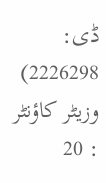ڈی: 2226298)
وزیٹر کاؤنٹر : 20